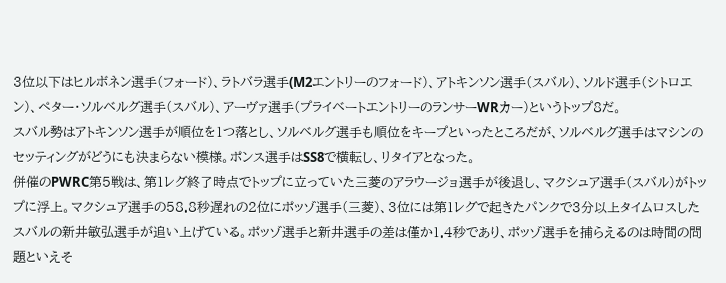3位以下はヒルボネン選手(フォード)、ラトバラ選手(M2エントリーのフォード)、アトキンソン選手(スバル)、ソルド選手(シトロエン)、ペター・ソルベルグ選手(スバル)、アーヴァ選手(プライベートエントリーのランサーWRカー)というトップ8だ。
スバル勢はアトキンソン選手が順位を1つ落とし、ソルベルグ選手も順位をキープといったところだが、ソルベルグ選手はマシンのセッティングがどうにも決まらない模様。ポンス選手はSS8で横転し、リタイアとなった。
併催のPWRC第5戦は、第1レグ終了時点でトップに立っていた三菱のアラウージョ選手が後退し、マクシュア選手(スバル)がトップに浮上。マクシュア選手の58.8秒遅れの2位にポッゾ選手(三菱)、3位には第1レグで起きたパンクで3分以上タイムロスしたスバルの新井敏弘選手が追い上げている。ポッゾ選手と新井選手の差は僅か1.4秒であり、ポッゾ選手を捕らえるのは時間の問題といえそ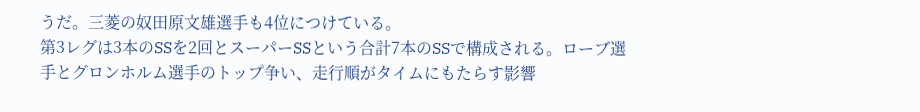うだ。三菱の奴田原文雄選手も4位につけている。
第3レグは3本のSSを2回とスーパーSSという合計7本のSSで構成される。ローブ選手とグロンホルム選手のトップ争い、走行順がタイムにもたらす影響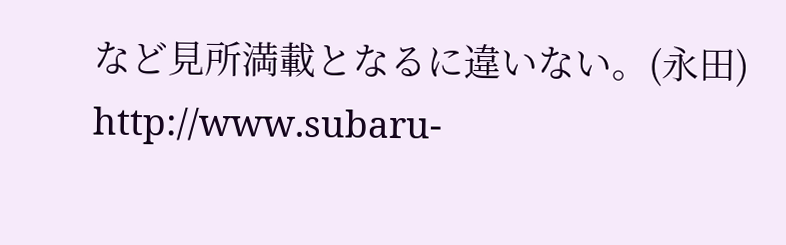など見所満載となるに違いない。(永田)
http://www.subaru-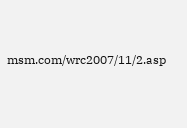msm.com/wrc2007/11/2.asp